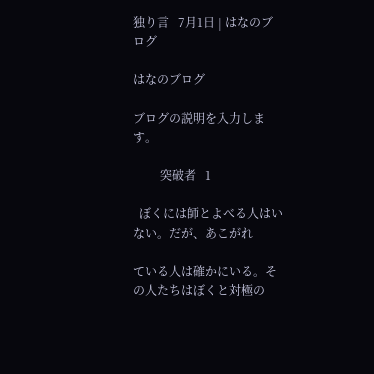独り言   7月1日 | はなのブログ

はなのブログ

ブログの説明を入力します。

         突破者   1

  ぼくには師とよべる人はいない。だが、あこがれ

ている人は確かにいる。その人たちはぼくと対極の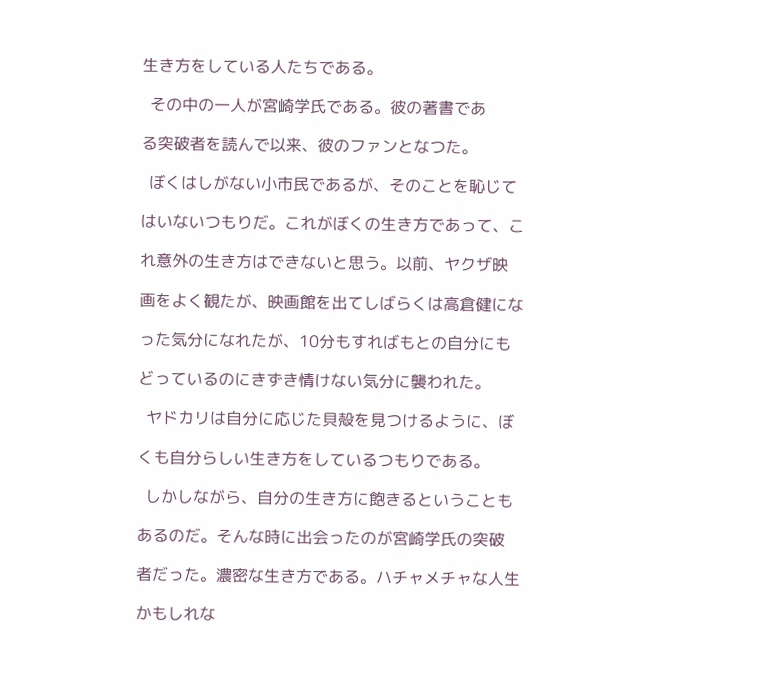生き方をしている人たちである。

  その中の一人が宮崎学氏である。彼の著書であ

る突破者を読んで以来、彼のファンとなつた。

  ぼくはしがない小市民であるが、そのことを恥じて

はいないつもりだ。これがぼくの生き方であって、こ

れ意外の生き方はできないと思う。以前、ヤクザ映

画をよく観たが、映画館を出てしばらくは高倉健にな

った気分になれたが、10分もすればもとの自分にも

どっているのにきずき情けない気分に襲われた。

  ヤドカリは自分に応じた貝殻を見つけるように、ぼ

くも自分らしい生き方をしているつもりである。

  しかしながら、自分の生き方に飽きるということも

あるのだ。そんな時に出会ったのが宮崎学氏の突破

者だった。濃密な生き方である。ハチャメチャな人生

かもしれな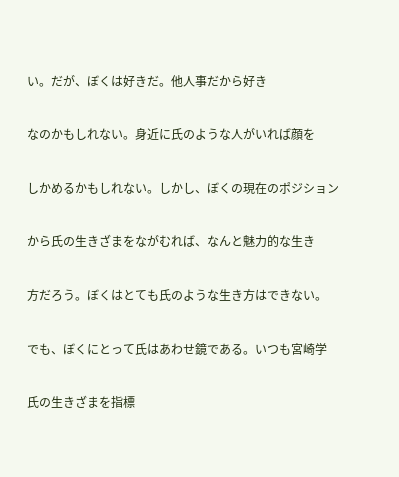い。だが、ぼくは好きだ。他人事だから好き

なのかもしれない。身近に氏のような人がいれば顔を

しかめるかもしれない。しかし、ぼくの現在のポジション

から氏の生きざまをながむれば、なんと魅力的な生き

方だろう。ぼくはとても氏のような生き方はできない。

でも、ぼくにとって氏はあわせ鏡である。いつも宮崎学

氏の生きざまを指標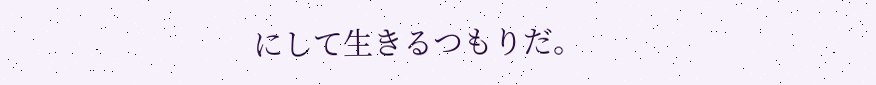にして生きるつもりだ。